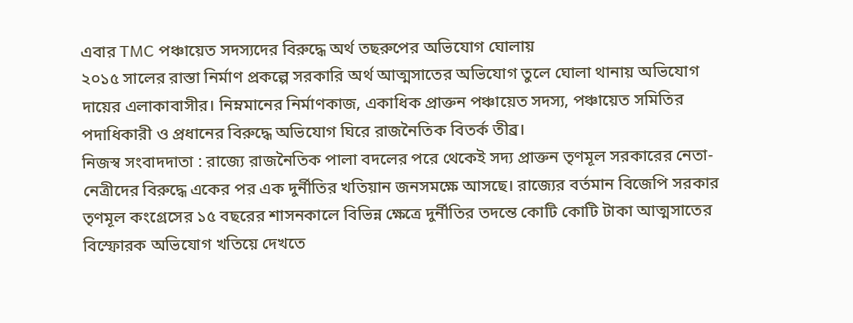এবার TMC পঞ্চায়েত সদস্যদের বিরুদ্ধে অর্থ তছরুপের অভিযোগ ঘোলায়
২০১৫ সালের রাস্তা নির্মাণ প্রকল্পে সরকারি অর্থ আত্মসাতের অভিযোগ তুলে ঘোলা থানায় অভিযোগ দায়ের এলাকাবাসীর। নিম্নমানের নির্মাণকাজ, একাধিক প্রাক্তন পঞ্চায়েত সদস্য, পঞ্চায়েত সমিতির পদাধিকারী ও প্রধানের বিরুদ্ধে অভিযোগ ঘিরে রাজনৈতিক বিতর্ক তীব্র।
নিজস্ব সংবাদদাতা : রাজ্যে রাজনৈতিক পালা বদলের পরে থেকেই সদ্য প্রাক্তন তৃণমূল সরকারের নেতা-নেত্রীদের বিরুদ্ধে একের পর এক দুর্নীতির খতিয়ান জনসমক্ষে আসছে। রাজ্যের বর্তমান বিজেপি সরকার তৃণমূল কংগ্রেসের ১৫ বছরের শাসনকালে বিভিন্ন ক্ষেত্রে দুর্নীতির তদন্তে কোটি কোটি টাকা আত্মসাতের বিস্ফোরক অভিযোগ খতিয়ে দেখতে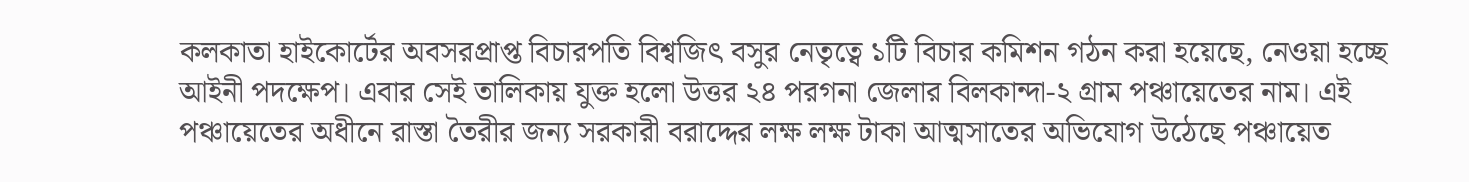কলকাতা হাইকোর্টের অবসরপ্রাপ্ত বিচারপতি বিশ্বজিৎ বসুর নেতৃত্বে ১টি বিচার কমিশন গঠন করা হয়েছে, নেওয়া হচ্ছে আইনী পদক্ষেপ। এবার সেই তালিকায় যুক্ত হলো উত্তর ২৪ পরগনা জেলার বিলকান্দা-২ গ্রাম পঞ্চায়েতের নাম। এই পঞ্চায়েতের অধীনে রাস্তা তৈরীর জন্য সরকারী বরাদ্দের লক্ষ লক্ষ টাকা আত্মসাতের অভিযোগ উঠেছে পঞ্চায়েত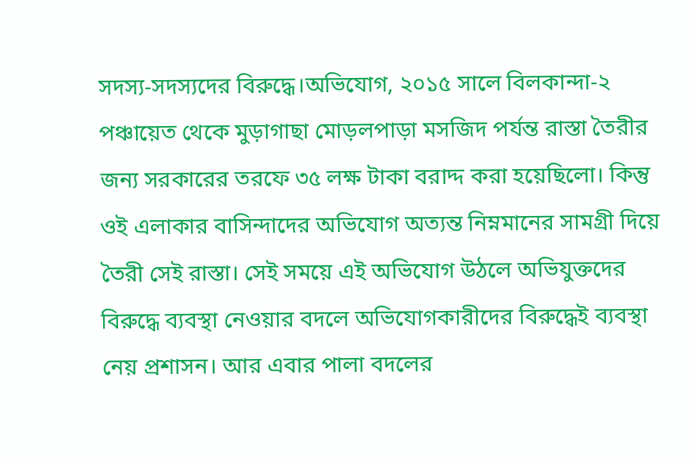সদস্য-সদস্যদের বিরুদ্ধে।অভিযোগ, ২০১৫ সালে বিলকান্দা-২ পঞ্চায়েত থেকে মুড়াগাছা মোড়লপাড়া মসজিদ পর্যন্ত রাস্তা তৈরীর জন্য সরকারের তরফে ৩৫ লক্ষ টাকা বরাদ্দ করা হয়েছিলো। কিন্তু ওই এলাকার বাসিন্দাদের অভিযোগ অত্যন্ত নিম্নমানের সামগ্রী দিয়ে তৈরী সেই রাস্তা। সেই সময়ে এই অভিযোগ উঠলে অভিযুক্তদের বিরুদ্ধে ব্যবস্থা নেওয়ার বদলে অভিযোগকারীদের বিরুদ্ধেই ব্যবস্থা নেয় প্রশাসন। আর এবার পালা বদলের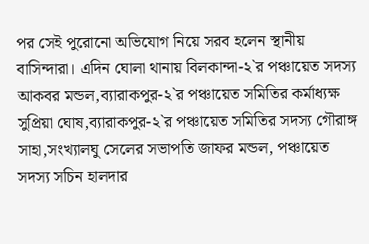পর সেই পুরোনো অভিযোগ নিয়ে সরব হলেন স্থানীয় বাসিন্দারা। এদিন ঘোলা থানায় বিলকান্দা-২`র পঞ্চায়েত সদস্য আকবর মন্ডল,ব্যারাকপুর-২`র পঞ্চায়েত সমিতির কর্মাধ্যক্ষ সুপ্রিয়া ঘোষ,ব্যারাকপুর-২`র পঞ্চায়েত সমিতির সদস্য গৌরাঙ্গ সাহা,সংখ্যালঘু সেলের সভাপতি জাফর মন্ডল, পঞ্চায়েত সদস্য সচিন হালদার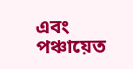এবং পঞ্চায়েত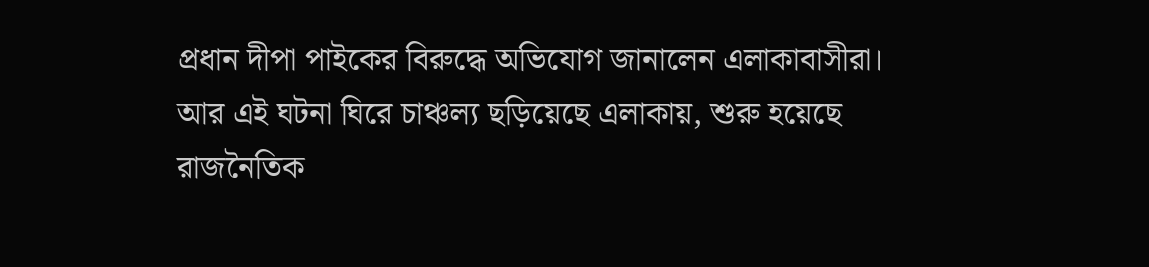প্রধান দীপা পাইকের বিরুদ্ধে অভিযোগ জানালেন এলাকাবাসীরা।
আর এই ঘটনা ঘিরে চাঞ্চল্য ছড়িয়েছে এলাকায়, শুরু হয়েছে রাজনৈতিক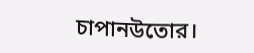চাপানউতোর।